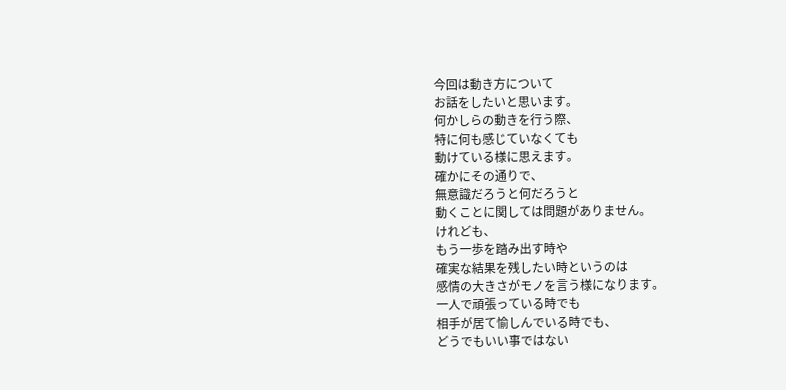今回は動き方について
お話をしたいと思います。
何かしらの動きを行う際、
特に何も感じていなくても
動けている様に思えます。
確かにその通りで、
無意識だろうと何だろうと
動くことに関しては問題がありません。
けれども、
もう一歩を踏み出す時や
確実な結果を残したい時というのは
感情の大きさがモノを言う様になります。
一人で頑張っている時でも
相手が居て愉しんでいる時でも、
どうでもいい事ではない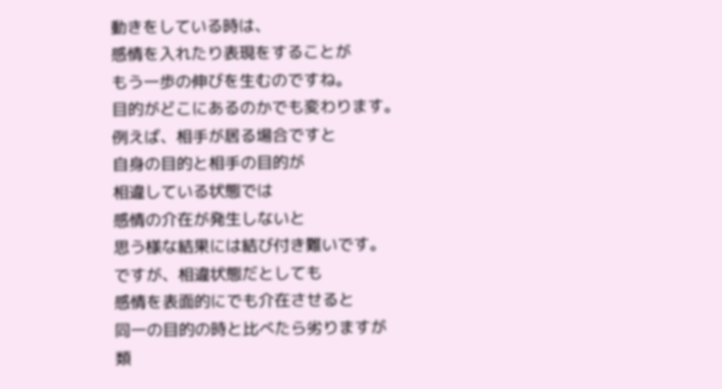動きをしている時は、
感情を入れたり表現をすることが
もう一歩の伸びを生むのですね。
目的がどこにあるのかでも変わります。
例えば、相手が居る場合ですと
自身の目的と相手の目的が
相違している状態では
感情の介在が発生しないと
思う様な結果には結び付き難いです。
ですが、相違状態だとしても
感情を表面的にでも介在させると
同一の目的の時と比べたら劣りますが
類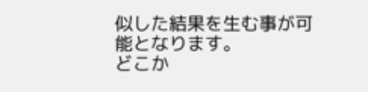似した結果を生む事が可能となります。
どこか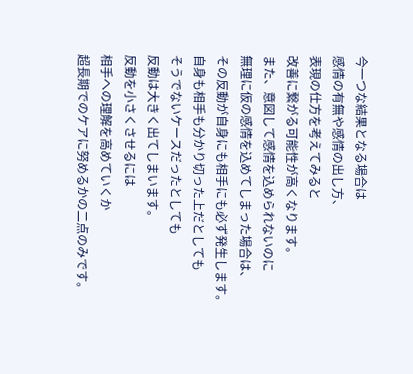今一つな結果となる場合は
感情の有無や感情の出し方、
表現の仕方を考えてみると
改善に繋がる可能性が高くなります。
また、意図して感情を込められないのに
無理に仮の感情を込めてしまった場合は、
その反動が自身にも相手にも必ず発生します。
自身も相手も分かり切った上だとしても
そうでないケースだったとしても
反動は大きく出てしまいます。
反動を小さくさせるには
相手への理解を高めていくか
超長期でのケアに努めるかの二点のみです。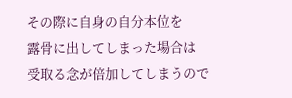その際に自身の自分本位を
露骨に出してしまった場合は
受取る念が倍加してしまうので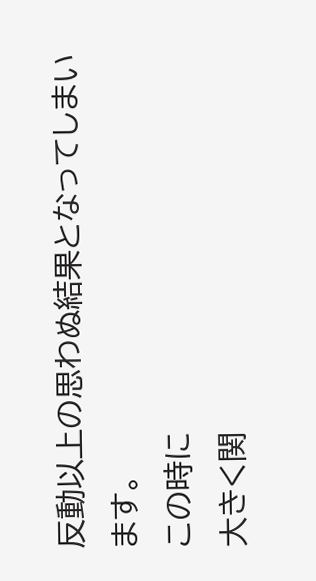反動以上の思わぬ結果となってしまいます。
この時に
大きく関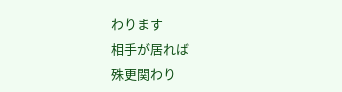わります
相手が居れば
殊更関わり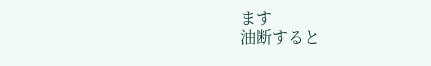ます
油断すると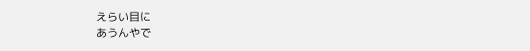えらい目に
あうんやで